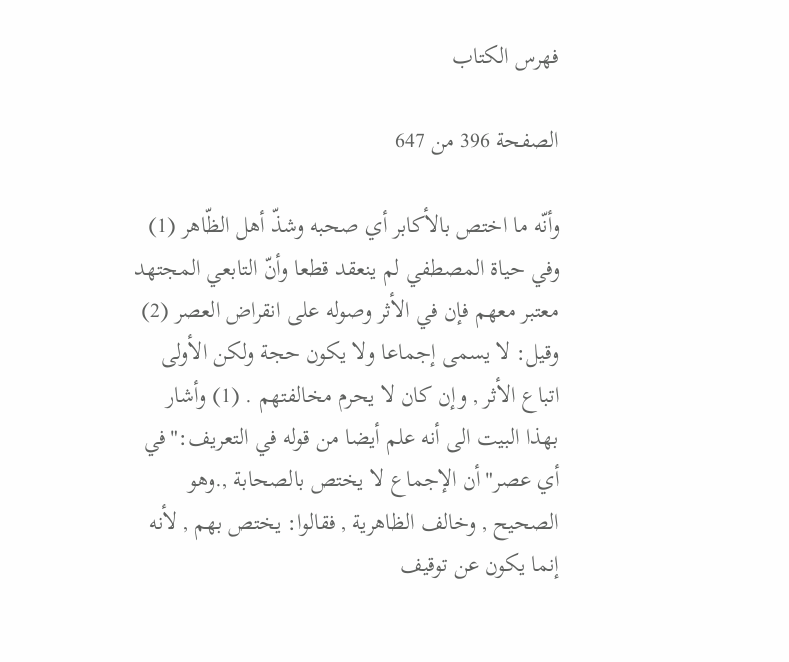فهرس الكتاب

الصفحة 396 من 647

وأنّه ما اختص بالأكابر أي صحبه وشذّ أهل الظّاهر (1) وفي حياة المصطفي لم ينعقد قطعا وأنّ التابعي المجتهد معتبر معهم فإن في الأثر وصوله على انقراض العصر (2) وقيل: لا يسمى إجماعا ولا يكون حجة ولكن الأولى اتباع الأثر , وإن كان لا يحرم مخالفتهم . (1) وأشار بهذا البيت الى أنه علم أيضا من قوله في التعريف:"في أي عصر"أن الإجماع لا يختص بالصحابة ,.وهو الصحيح , وخالف الظاهرية , فقالوا: يختص بهم , لأنه إنما يكون عن توقيف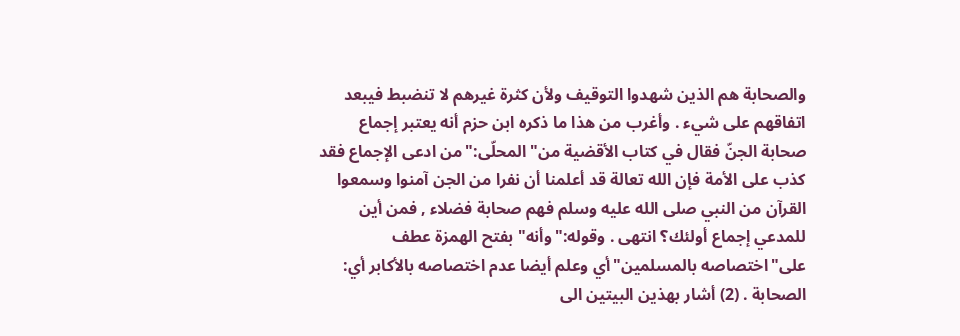والصحابة هم الذين شهدوا التوقيف ولأن كثرة غيرهم لا تنضبط فيبعد اتفاقهم على شيء . وأغرب من هذا ما ذكره ابن حزم أنه يعتبر إجماع صحابة الجنّ فقال في كتاب الأقضية من"المحلّى:"من ادعى الإجماع فقد كذب على الأمة فإن الله تعالة قد أعلمنا أن نفرا من الجن آمنوا وسمعوا القرآن من النبي صلى الله عليه وسلم فهم صحابة فضلاء , فمن أين للمدعي إجماع أولئك؟ انتهى . وقوله:"وأنه"بفتح الهمزة عطف على"اختصاصه بالمسلمين"أي وعلم أيضا عدم اختصاصه بالأكابر أي: الصحابة . (2) أشار بهذين البيتين الى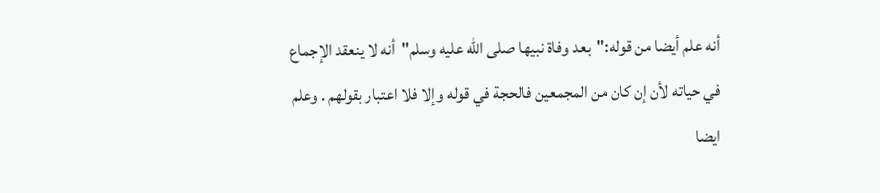أنه علم أيضا من قوله:"بعد وفاة نبيها صلى الله عليه وسلم"أنه لا ينعقد الإجماع في حياته لأن إن كان من المجمعين فالحجة في قوله وإلا فلا اعتبار بقولهم . وعلم ايضا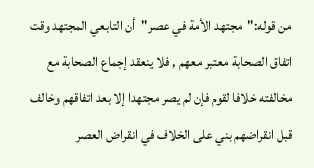من قوله:"مجتهد الأمة في عصر"أن التابعي المجتهد وقت اتفاق الصحابة معتبر معهم , فلا ينعقد إجماع الصحابة مع مخالفته خلافا لقوم فإن لم يصر مجتهدا إلا بعد اتفاقهم وخالف قبل انقراضهم بني على الخلاف في انقراض العصر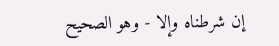إن شرطناه وإلا - وهو الصحيح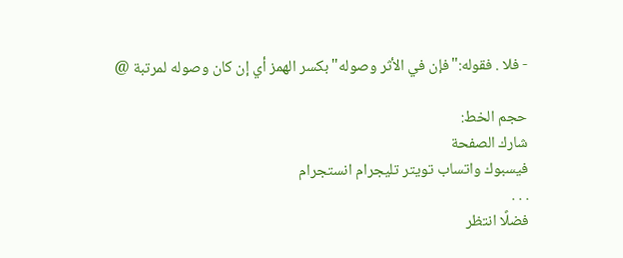- فلا . فقوله:"فإن في الأثر وصوله"بكسر الهمز أي إن كان وصوله لمرتبة @

حجم الخط:
شارك الصفحة
فيسبوك واتساب تويتر تليجرام انستجرام
. . .
فضلًا انتظر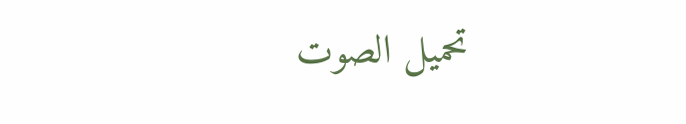تحميل الصوت